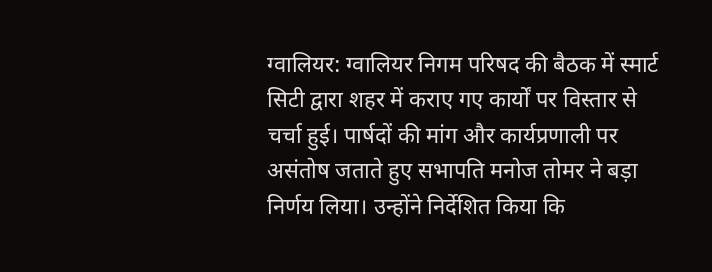ग्वालियर: ग्वालियर निगम परिषद की बैठक में स्मार्ट सिटी द्वारा शहर में कराए गए कार्यों पर विस्तार से चर्चा हुई। पार्षदों की मांग और कार्यप्रणाली पर असंतोष जताते हुए सभापति मनोज तोमर ने बड़ा निर्णय लिया। उन्होंने निर्देशित किया कि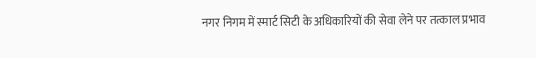नगर निगम में स्मार्ट सिटी के अधिकारियों की सेवा लेने पर तत्काल प्रभाव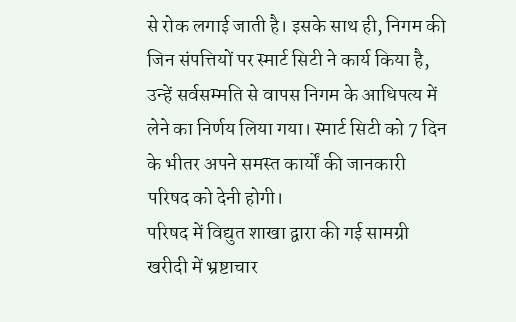से रोक लगाई जाती है। इसके साथ ही, निगम की जिन संपत्तियों पर स्मार्ट सिटी ने कार्य किया है, उन्हें सर्वसम्मति से वापस निगम के आधिपत्य में लेने का निर्णय लिया गया। स्मार्ट सिटी को 7 दिन के भीतर अपने समस्त कार्यों की जानकारी परिषद को देनी होगी।
परिषद में विद्युत शाखा द्वारा की गई सामग्री खरीदी में भ्रष्टाचार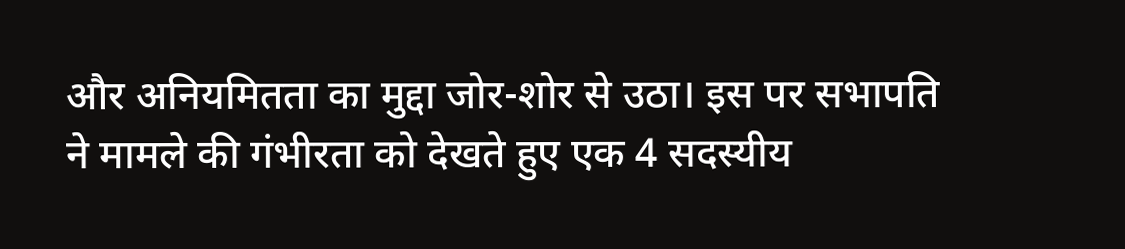और अनियमितता का मुद्दा जोर-शोर से उठा। इस पर सभापति ने मामले की गंभीरता को देखते हुए एक 4 सदस्यीय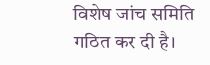विशेष जांच समिति गठित कर दी है।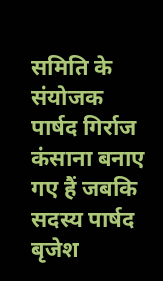समिति के संयोजक पार्षद गिर्राज कंसाना बनाए गए हैं जबकि सदस्य पार्षद बृजेश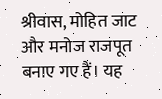श्रीवास, मोहित जाट और मनोज राजपूत बनाए गए हैं। यह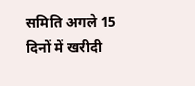समिति अगले 15 दिनों में खरीदी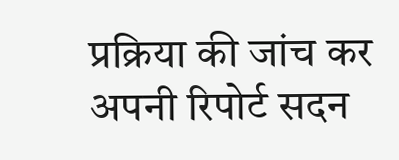प्रक्रिया की जांच कर अपनी रिपोर्ट सदन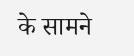के सामने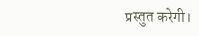प्रस्तुत करेगी।